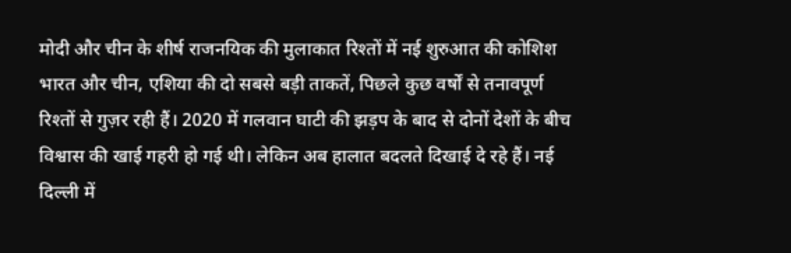मोदी और चीन के शीर्ष राजनयिक की मुलाकात रिश्तों में नई शुरुआत की कोशिश
भारत और चीन, एशिया की दो सबसे बड़ी ताकतें, पिछले कुछ वर्षों से तनावपूर्ण रिश्तों से गुज़र रही हैं। 2020 में गलवान घाटी की झड़प के बाद से दोनों देशों के बीच विश्वास की खाई गहरी हो गई थी। लेकिन अब हालात बदलते दिखाई दे रहे हैं। नई दिल्ली में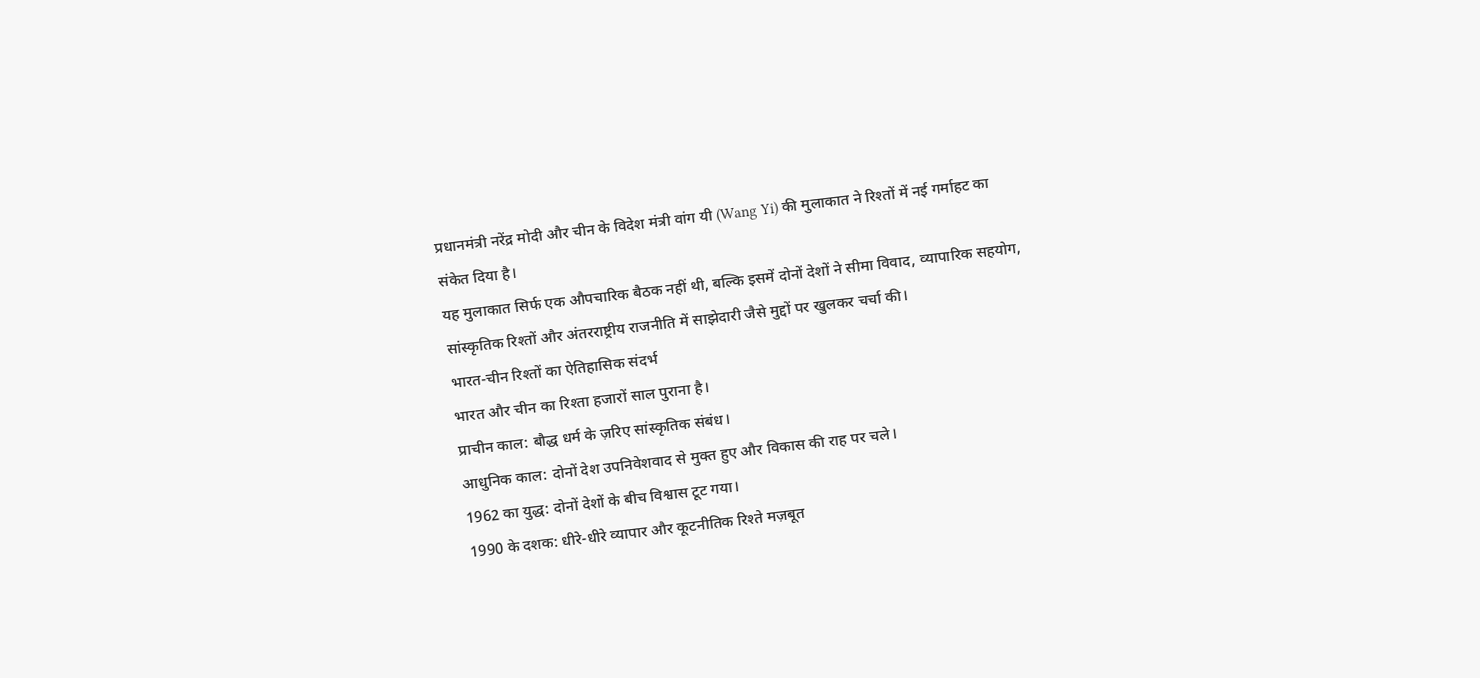प्रधानमंत्री नरेंद्र मोदी और चीन के विदेश मंत्री वांग यी (Wang Yi) की मुलाकात ने रिश्तों में नई गर्माहट का संकेत दिया है।
यह मुलाकात सिर्फ एक औपचारिक बैठक नहीं थी, बल्कि इसमें दोनों देशों ने सीमा विवाद, व्यापारिक सहयोग, सांस्कृतिक रिश्तों और अंतरराष्ट्रीय राजनीति में साझेदारी जैसे मुद्दों पर खुलकर चर्चा की।
भारत-चीन रिश्तों का ऐतिहासिक संदर्भ
भारत और चीन का रिश्ता हजारों साल पुराना है।
प्राचीन काल: बौद्ध धर्म के ज़रिए सांस्कृतिक संबंध।
आधुनिक काल: दोनों देश उपनिवेशवाद से मुक्त हुए और विकास की राह पर चले।
1962 का युद्ध: दोनों देशों के बीच विश्वास टूट गया।
1990 के दशक: धीरे-धीरे व्यापार और कूटनीतिक रिश्ते मज़बूत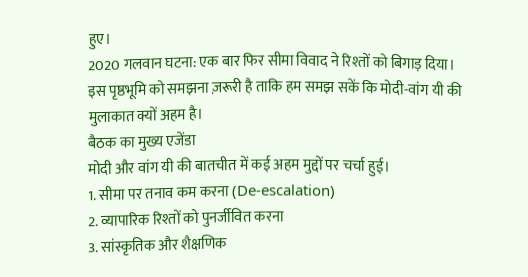हुए।
2020 गलवान घटना: एक बार फिर सीमा विवाद ने रिश्तों को बिगाड़ दिया।
इस पृष्ठभूमि को समझना ज़रूरी है ताकि हम समझ सकें कि मोदी-वांग यी की मुलाकात क्यों अहम है।
बैठक का मुख्य एजेंडा
मोदी और वांग यी की बातचीत में कई अहम मुद्दों पर चर्चा हुई।
1. सीमा पर तनाव कम करना (De-escalation)
2. व्यापारिक रिश्तों को पुनर्जीवित करना
3. सांस्कृतिक और शैक्षणिक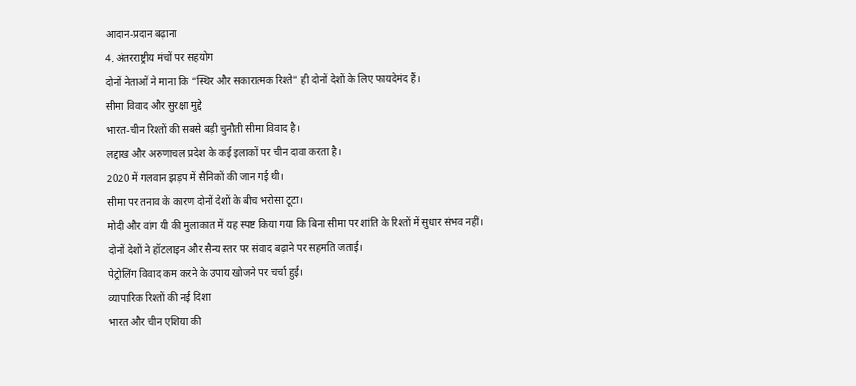आदान-प्रदान बढ़ाना
4. अंतरराष्ट्रीय मंचों पर सहयोग
दोनों नेताओं ने माना कि “स्थिर और सकारात्मक रिश्ते” ही दोनों देशों के लिए फायदेमंद हैं।
सीमा विवाद और सुरक्षा मुद्दे
भारत-चीन रिश्तों की सबसे बड़ी चुनौती सीमा विवाद है।
लद्दाख और अरुणाचल प्रदेश के कई इलाकों पर चीन दावा करता है।
2020 में गलवान झड़प में सैनिकों की जान गई थी।
सीमा पर तनाव के कारण दोनों देशों के बीच भरोसा टूटा।
मोदी और वांग यी की मुलाकात में यह स्पष्ट किया गया कि बिना सीमा पर शांति के रिश्तों में सुधार संभव नहीं।
दोनों देशों ने हॉटलाइन और सैन्य स्तर पर संवाद बढ़ाने पर सहमति जताई।
पेट्रोलिंग विवाद कम करने के उपाय खोजने पर चर्चा हुई।
व्यापारिक रिश्तों की नई दिशा
भारत और चीन एशिया की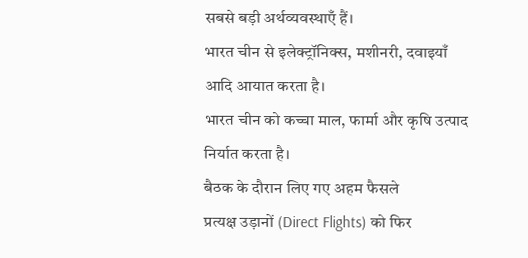सबसे बड़ी अर्थव्यवस्थाएँ हैं।
भारत चीन से इलेक्ट्रॉनिक्स, मशीनरी, दवाइयाँ आदि आयात करता है।
भारत चीन को कच्चा माल, फार्मा और कृषि उत्पाद निर्यात करता है।
बैठक के दौरान लिए गए अहम फैसले
प्रत्यक्ष उड़ानों (Direct Flights) को फिर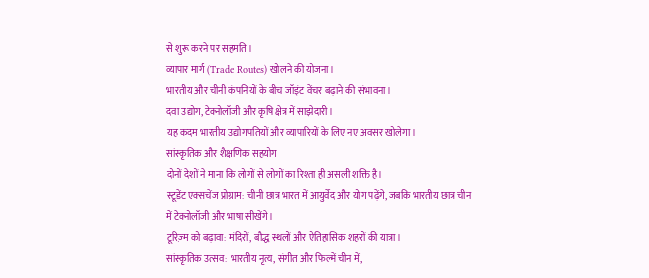से शुरू करने पर सहमति।
व्यापार मार्ग (Trade Routes) खोलने की योजना।
भारतीय और चीनी कंपनियों के बीच जॉइंट वेंचर बढ़ाने की संभावना।
दवा उद्योग, टेक्नोलॉजी और कृषि क्षेत्र में साझेदारी।
यह कदम भारतीय उद्योगपतियों और व्यापारियों के लिए नए अवसर खोलेगा।
सांस्कृतिक और शैक्षणिक सहयोग
दोनों देशों ने माना कि लोगों से लोगों का रिश्ता ही असली शक्ति है।
स्टूडेंट एक्सचेंज प्रोग्राम: चीनी छात्र भारत में आयुर्वेद और योग पढ़ेंगे, जबकि भारतीय छात्र चीन में टेक्नोलॉजी और भाषा सीखेंगे।
टूरिज़्म को बढ़ावा: मंदिरों, बौद्ध स्थलों और ऐतिहासिक शहरों की यात्रा।
सांस्कृतिक उत्सव: भारतीय नृत्य, संगीत और फिल्में चीन में,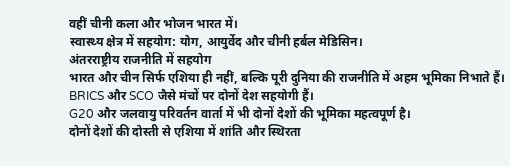वहीं चीनी कला और भोजन भारत में।
स्वास्थ्य क्षेत्र में सहयोग: योग, आयुर्वेद और चीनी हर्बल मेडिसिन।
अंतरराष्ट्रीय राजनीति में सहयोग
भारत और चीन सिर्फ एशिया ही नहीं, बल्कि पूरी दुनिया की राजनीति में अहम भूमिका निभाते हैं।
BRICS और SCO जैसे मंचों पर दोनों देश सहयोगी हैं।
G20 और जलवायु परिवर्तन वार्ता में भी दोनों देशों की भूमिका महत्वपूर्ण है।
दोनों देशों की दोस्ती से एशिया में शांति और स्थिरता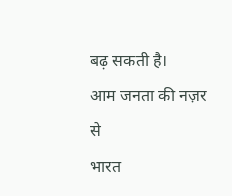बढ़ सकती है।
आम जनता की नज़र से
भारत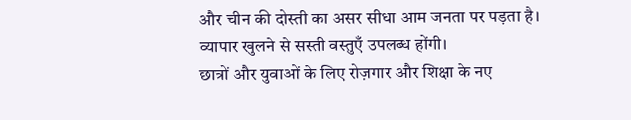और चीन की दोस्ती का असर सीधा आम जनता पर पड़ता है।
व्यापार खुलने से सस्ती वस्तुएँ उपलब्ध होंगी।
छात्रों और युवाओं के लिए रोज़गार और शिक्षा के नए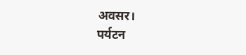अवसर।
पर्यटन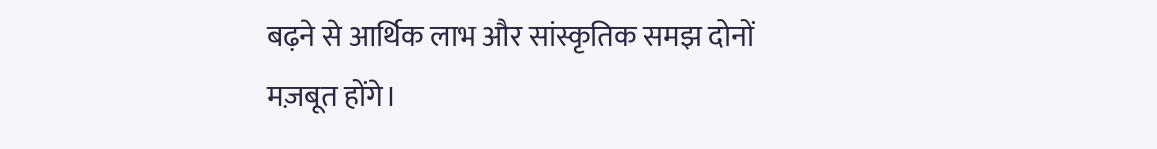बढ़ने से आर्थिक लाभ और सांस्कृतिक समझ दोनों मज़बूत होंगे।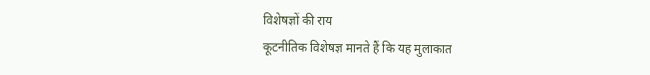विशेषज्ञों की राय
कूटनीतिक विशेषज्ञ मानते हैं कि यह मुलाकात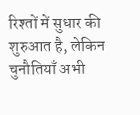रिश्तों में सुधार की शुरुआत है, लेकिन चुनौतियाँ अभी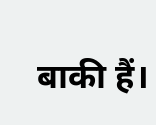बाकी हैं।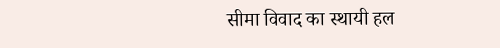सीमा विवाद का स्थायी हल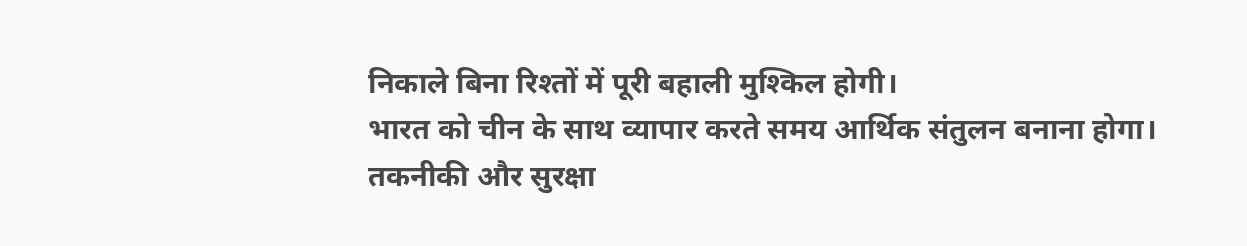निकाले बिना रिश्तों में पूरी बहाली मुश्किल होगी।
भारत को चीन के साथ व्यापार करते समय आर्थिक संतुलन बनाना होगा।
तकनीकी और सुरक्षा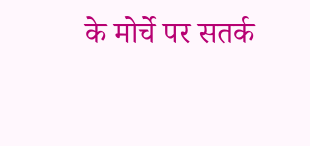के मोर्चे पर सतर्क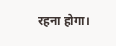रहना होगा।